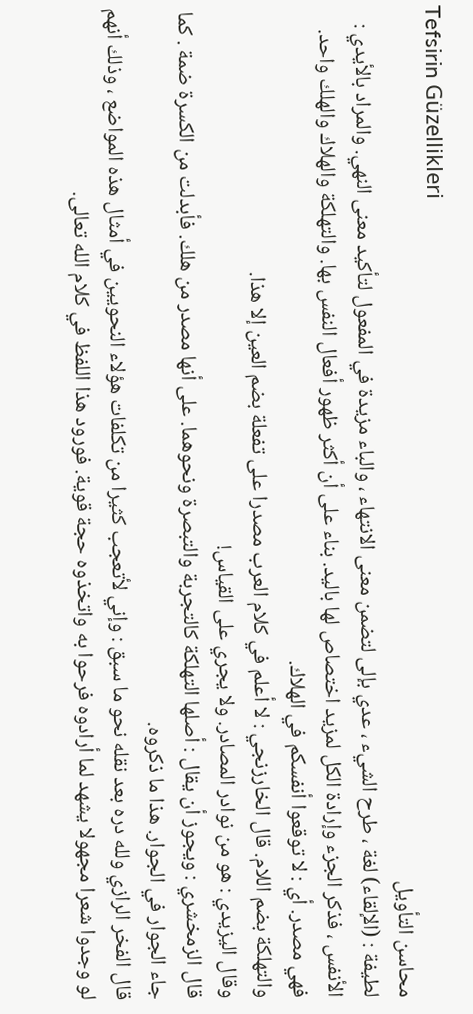Tefsirin Güzellikleri
محاسن التأويل
لطيفة : (الإلقاء) لغة ، طرح الشيء ، عدي بإلى لتضمن معنى الانتهاء ، والباء مزيدة في المفعول لتأكيد معنى النهي. والمراد بالأيدي : الأنفس ، فذكر الجزء وإرادة الكل لمزيد اختصاص لها باليد. بناء على أن أكثر ظهور أفعال النفس بها. والتهلكة والهلاك والهلك واحد. فهي مصدر. أي : لا توقعوا أنفسكم في الهلاك.
والتهلكة بضم اللام. قال الخارزنجي : لا أعلم في كلام العرب مصدرا على تفعلة بضم العين إلا هذا.
وقال اليزيدي : هو من نوادر المصادر. ولا يجري على القياس!
قال الزمخشري : ويجوز أن يقال : أصلها التهلكة كالتجربة والتبصرة ونحوهما. على أنها مصدر من هلك. فأبدلت من الكسرة ضمة . كما جاء الجوار في الجوار. هذا ما ذكروه.
قال الفخر الرازي ولله دره بعد نقله نحو ما سبق : وإني لأتعجب كثيرا من تكلفات هؤلاء النحويين في أمثال هذه المواضع ، وذلك أنهم لو وجدوا شعرا مجهولا يشهد لما أرادوه فرحوا به واتخذوه حجة قوية. فورود هذا اللفظ في كلام الله تعالى.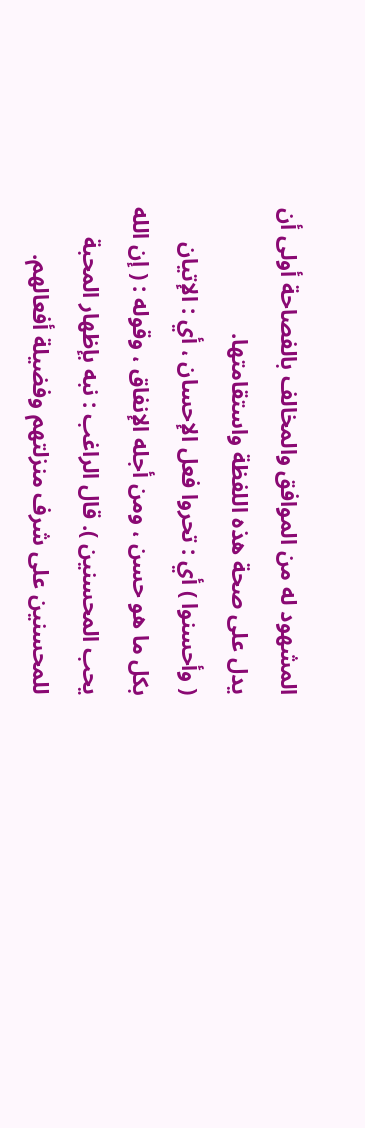المشهود له من الموافق والمخالف بالفصاحة أولى أن يدل على صحة هذه اللفظة واستقامتها.
( وأحسنوا ) أي : تحروا فعل الإحسان ، أي : الإتيان بكل ما هو حسن ، ومن أجله الإنفاق ، وقوله : ( إن الله يحب المحسنين ). قال الراغب : نبه بإظهار المحبة للمحسنين على شرف منزلتهم وفضيلة أفعالهم.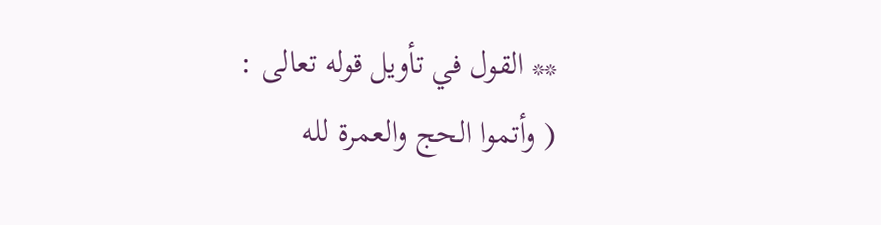** القول في تأويل قوله تعالى :
( وأتموا الحج والعمرة لله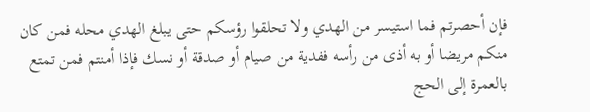فإن أحصرتم فما استيسر من الهدي ولا تحلقوا رؤسكم حتى يبلغ الهدي محله فمن كان منكم مريضا أو به أذى من رأسه ففدية من صيام أو صدقة أو نسك فإذا أمنتم فمن تمتع بالعمرة إلى الحج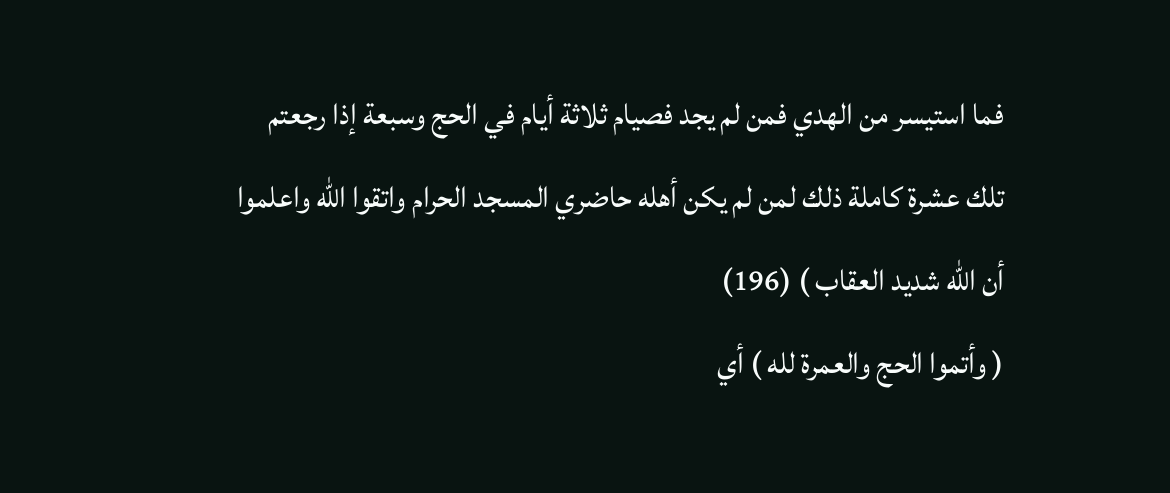فما استيسر من الهدي فمن لم يجد فصيام ثلاثة أيام في الحج وسبعة إذا رجعتم تلك عشرة كاملة ذلك لمن لم يكن أهله حاضري المسجد الحرام واتقوا الله واعلموا أن الله شديد العقاب ) (196)
( وأتموا الحج والعمرة لله ) أي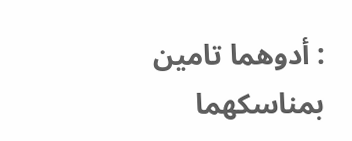: أدوهما تامين بمناسكهما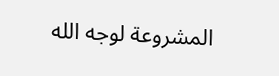المشروعة لوجه الله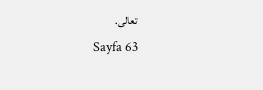تعالى.
Sayfa 63